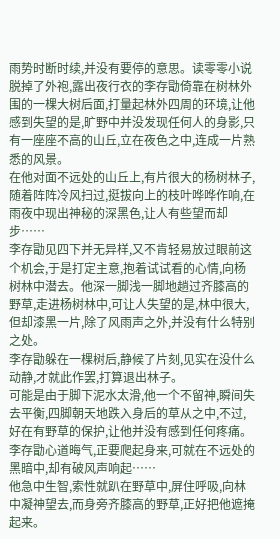雨势时断时续,并没有要停的意思。读零零小说
脱掉了外袍,露出夜行衣的李存勖倚靠在树林外围的一棵大树后面,打量起林外四周的环境,让他感到失望的是,旷野中并没发现任何人的身影,只有一座座不高的山丘,立在夜色之中,连成一片熟悉的风景。
在他对面不远处的山丘上,有片很大的杨树林子,随着阵阵冷风扫过,挺拔向上的枝叶哗哗作响,在雨夜中现出神秘的深黑色,让人有些望而却步……
李存勖见四下并无异样,又不肯轻易放过眼前这个机会,于是打定主意,抱着试试看的心情,向杨树林中潜去。他深一脚浅一脚地趟过齐膝高的野草,走进杨树林中,可让人失望的是,林中很大,但却漆黑一片,除了风雨声之外,并没有什么特别之处。
李存勖躲在一棵树后,静候了片刻,见实在没什么动静,才就此作罢,打算退出林子。
可能是由于脚下泥水太滑,他一个不留神,瞬间失去平衡,四脚朝天地跌入身后的草从之中,不过,好在有野草的保护,让他并没有感到任何疼痛。
李存勖心道晦气,正要爬起身来,可就在不远处的黑暗中,却有破风声响起……
他急中生智,索性就趴在野草中,屏住呼吸,向林中凝神望去,而身旁齐膝高的野草,正好把他遮掩起来。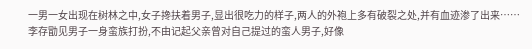一男一女出现在树林之中,女子搀扶着男子,显出很吃力的样子,两人的外袍上多有破裂之处,并有血迹渗了出来……
李存勖见男子一身蛮族打扮,不由记起父亲曾对自己提过的蛮人男子,好像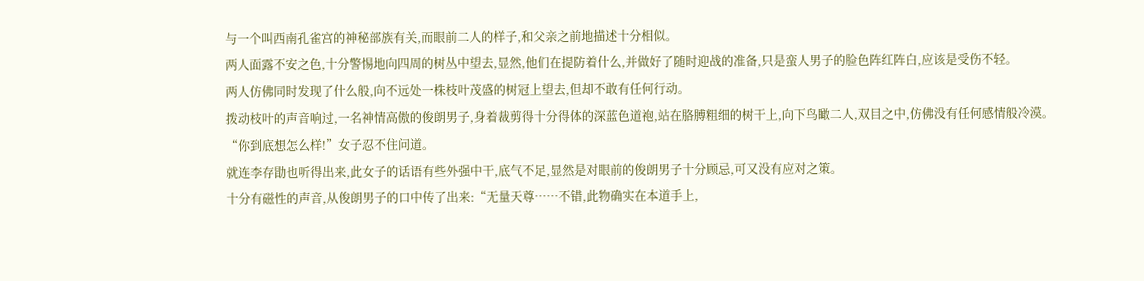与一个叫西南孔雀宫的神秘部族有关,而眼前二人的样子,和父亲之前地描述十分相似。
两人面露不安之色,十分警惕地向四周的树丛中望去,显然,他们在提防着什么,并做好了随时迎战的准备,只是蛮人男子的脸色阵红阵白,应该是受伤不轻。
两人仿佛同时发现了什么般,向不远处一株枝叶茂盛的树冠上望去,但却不敢有任何行动。
拨动枝叶的声音响过,一名神情高傲的俊朗男子,身着裁剪得十分得体的深蓝色道袍,站在胳膊粗细的树干上,向下鸟瞰二人,双目之中,仿佛没有任何感情般冷漠。
“你到底想怎么样!”女子忍不住问道。
就连李存勖也听得出来,此女子的话语有些外强中干,底气不足,显然是对眼前的俊朗男子十分顾忌,可又没有应对之策。
十分有磁性的声音,从俊朗男子的口中传了出来:“无量天尊……不错,此物确实在本道手上,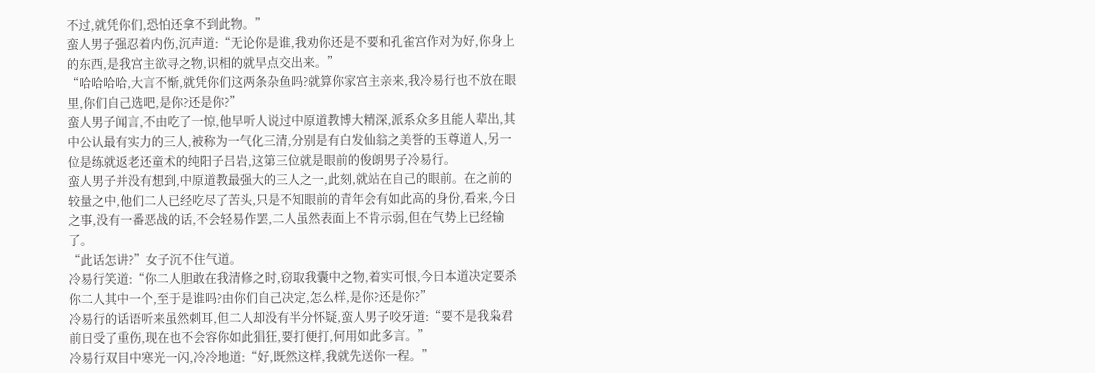不过,就凭你们,恐怕还拿不到此物。”
蛮人男子强忍着内伤,沉声道:“无论你是谁,我劝你还是不要和孔雀宫作对为好,你身上的东西,是我宫主欲寻之物,识相的就早点交出来。”
“哈哈哈哈,大言不惭,就凭你们这两条杂鱼吗?就算你家宫主亲来,我冷易行也不放在眼里,你们自己选吧,是你?还是你?”
蛮人男子闻言,不由吃了一惊,他早听人说过中原道教博大精深,派系众多且能人辈出,其中公认最有实力的三人,被称为一气化三清,分别是有白发仙翁之美誉的玉尊道人,另一位是练就返老还童术的纯阳子吕岩,这第三位就是眼前的俊朗男子冷易行。
蛮人男子并没有想到,中原道教最强大的三人之一,此刻,就站在自己的眼前。在之前的较量之中,他们二人已经吃尽了苦头,只是不知眼前的青年会有如此高的身份,看来,今日之事,没有一番恶战的话,不会轻易作罢,二人虽然表面上不肯示弱,但在气势上已经输了。
“此话怎讲?”女子沉不住气道。
冷易行笑道:“你二人胆敢在我清修之时,窃取我囊中之物,着实可恨,今日本道决定要杀你二人其中一个,至于是谁吗?由你们自己决定,怎么样,是你?还是你?”
冷易行的话语听来虽然刺耳,但二人却没有半分怀疑,蛮人男子咬牙道:“要不是我枭君前日受了重伤,现在也不会容你如此猖狂,要打便打,何用如此多言。”
冷易行双目中寒光一闪,冷冷地道:“好,既然这样,我就先送你一程。”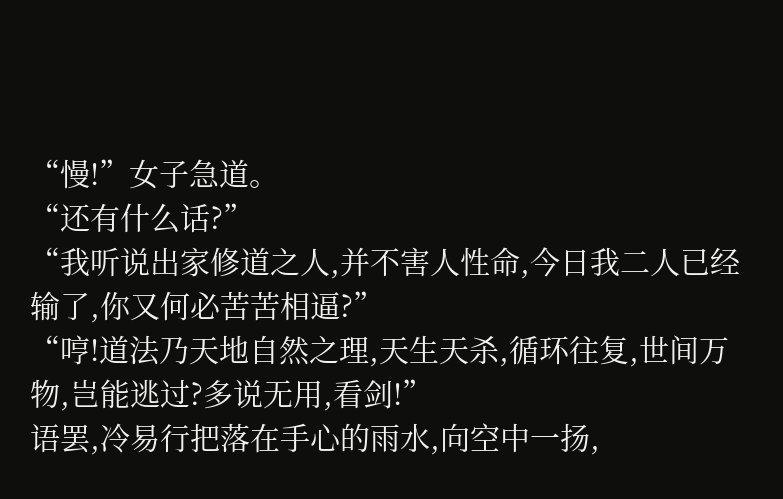“慢!”女子急道。
“还有什么话?”
“我听说出家修道之人,并不害人性命,今日我二人已经输了,你又何必苦苦相逼?”
“哼!道法乃天地自然之理,天生天杀,循环往复,世间万物,岂能逃过?多说无用,看剑!”
语罢,冷易行把落在手心的雨水,向空中一扬,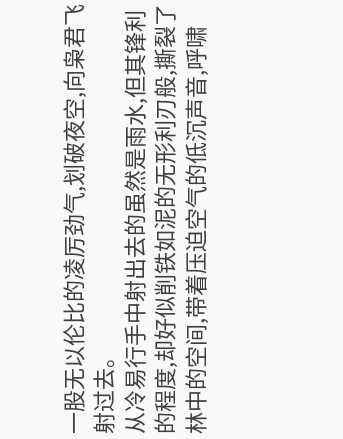一股无以伦比的凌厉劲气,划破夜空,向枭君飞射过去。
从冷易行手中射出去的虽然是雨水,但其锋利的程度,却好似削铁如泥的无形利刃般,撕裂了林中的空间,带着压迫空气的低沉声音,呼啸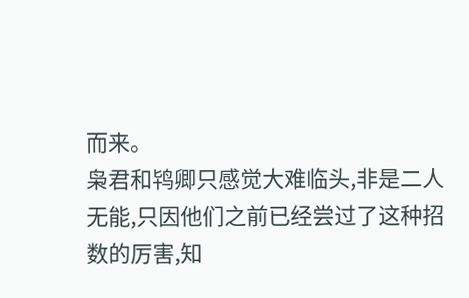而来。
枭君和鸨卿只感觉大难临头,非是二人无能,只因他们之前已经尝过了这种招数的厉害,知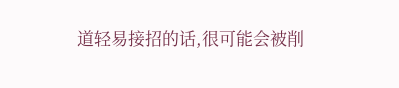道轻易接招的话,很可能会被削